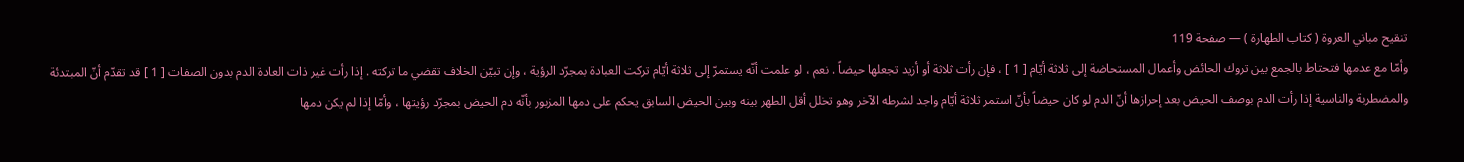تنقيح مباني العروة ( كتاب الطهارة ) — صفحة 119
وأمّا مع عدمها فتحتاط بالجمع بين تروك الحائض وأعمال المستحاضة إلى ثلاثة أيّام [ 1 ] ، فإن رأت ثلاثة أو أزيد تجعلها حيضاً . نعم ، لو علمت أنّه يستمرّ إلى ثلاثة أيّام تركت العبادة بمجرّد الرؤية ، وإن تبيّن الخلاف تقضي ما تركته . إذا رأت غير ذات العادة الدم بدون الصفات [ 1 ] قد تقدّم أنّ المبتدئة والمضطربة والناسية إذا رأت الدم بوصف الحيض بعد إحرازها أنّ الدم لو كان حيضاً بأنّ استمر ثلاثة أيّام واجد لشرطه الآخر وهو تخلل أقل الطهر بينه وبين الحيض السابق يحكم على دمها المزبور بأنّه دم الحيض بمجرّد رؤيتها ، وأمّا إذا لم يكن دمها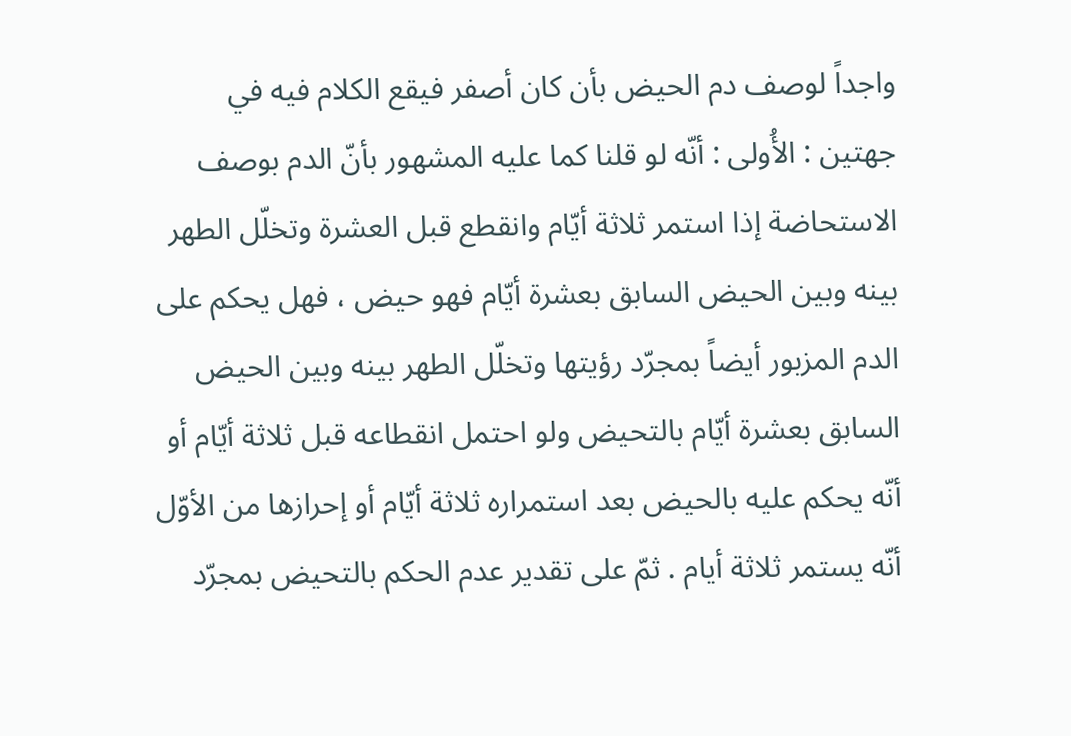واجداً لوصف دم الحيض بأن كان أصفر فيقع الكلام فيه في جهتين : الأُولى : أنّه لو قلنا كما عليه المشهور بأنّ الدم بوصف الاستحاضة إذا استمر ثلاثة أيّام وانقطع قبل العشرة وتخلّل الطهر بينه وبين الحيض السابق بعشرة أيّام فهو حيض ، فهل يحكم على الدم المزبور أيضاً بمجرّد رؤيتها وتخلّل الطهر بينه وبين الحيض السابق بعشرة أيّام بالتحيض ولو احتمل انقطاعه قبل ثلاثة أيّام أو أنّه يحكم عليه بالحيض بعد استمراره ثلاثة أيّام أو إحرازها من الأوّل أنّه يستمر ثلاثة أيام . ثمّ على تقدير عدم الحكم بالتحيض بمجرّد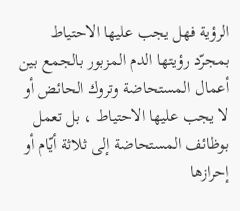الرؤية فهل يجب عليها الاحتياط بمجرّد رؤيتها الدم المزبور بالجمع بين أعمال المستحاضة وتروك الحائض أو لا يجب عليها الاحتياط ، بل تعمل بوظائف المستحاضة إلى ثلاثة أيّام أو إحرازها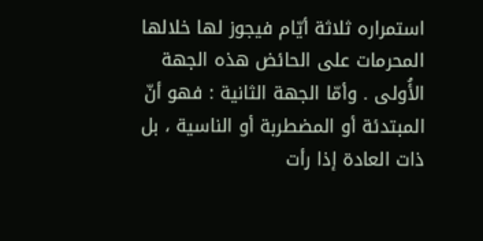استمراره ثلاثة أيّام فيجوز لها خلالها المحرمات على الحائض هذه الجهة الأُولى . وأمّا الجهة الثانية : فهو أنّ المبتدئة أو المضطربة أو الناسية ، بل ذات العادة إذا رأت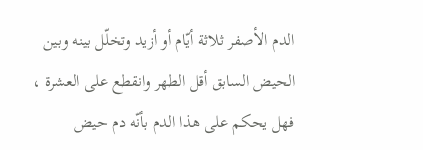الدم الأصفر ثلاثة أيّام أو أزيد وتخلّل بينه وبين الحيض السابق أقل الطهر وانقطع على العشرة ، فهل يحكم على هذا الدم بأنّه دم حيض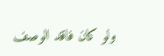ولو كان فاقد الوصف